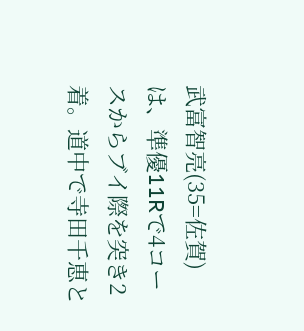武富智亮(35=佐賀)は、準優11Rで4コースからブイ際を突き2着。道中で寺田千恵と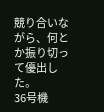競り合いながら、何とか振り切って優出した。
36号機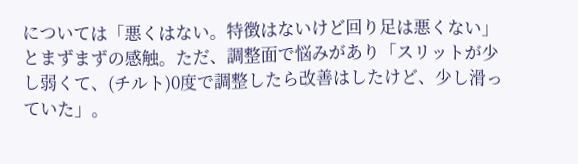については「悪くはない。特徴はないけど回り足は悪くない」とまずまずの感触。ただ、調整面で悩みがあり「スリットが少し弱くて、(チルト)0度で調整したら改善はしたけど、少し滑っていた」。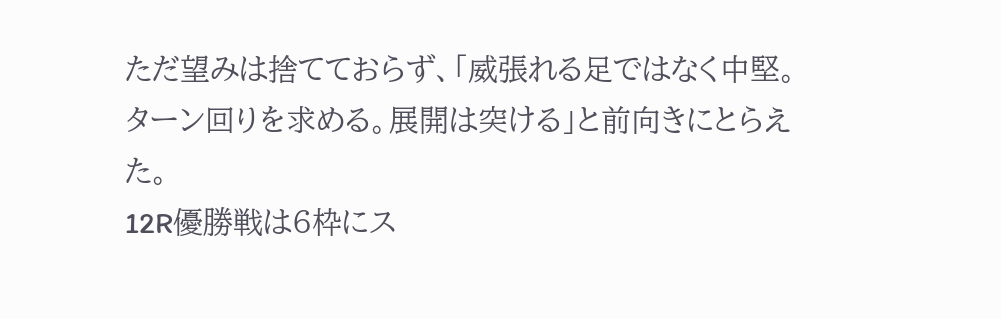ただ望みは捨てておらず、「威張れる足ではなく中堅。ターン回りを求める。展開は突ける」と前向きにとらえた。
12R優勝戦は6枠にス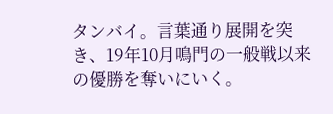タンバイ。言葉通り展開を突き、19年10月鳴門の一般戦以来の優勝を奪いにいく。